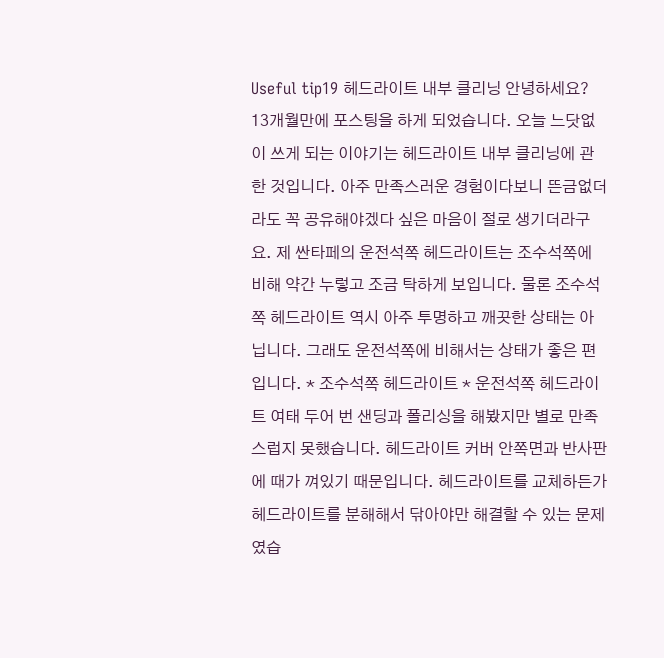Useful tip19 헤드라이트 내부 클리닝 안녕하세요? 13개월만에 포스팅을 하게 되었습니다. 오늘 느닷없이 쓰게 되는 이야기는 헤드라이트 내부 클리닝에 관한 것입니다. 아주 만족스러운 경험이다보니 뜬금없더라도 꼭 공유해야겠다 싶은 마음이 절로 생기더라구요. 제 싼타페의 운전석쪽 헤드라이트는 조수석쪽에 비해 약간 누렇고 조금 탁하게 보입니다. 물론 조수석쪽 헤드라이트 역시 아주 투명하고 깨끗한 상태는 아닙니다. 그래도 운전석쪽에 비해서는 상태가 좋은 편입니다. * 조수석쪽 헤드라이트 * 운전석쪽 헤드라이트 여태 두어 번 샌딩과 폴리싱을 해봤지만 별로 만족스럽지 못했습니다. 헤드라이트 커버 안쪽면과 반사판에 때가 껴있기 때문입니다. 헤드라이트를 교체하든가 헤드라이트를 분해해서 닦아야만 해결할 수 있는 문제였습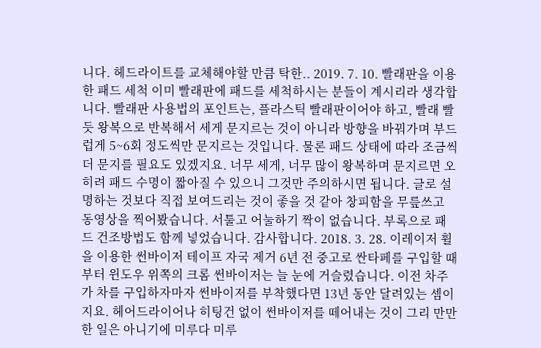니다. 헤드라이트를 교체해야할 만큼 탁한.. 2019. 7. 10. 빨래판을 이용한 패드 세척 이미 빨래판에 패드를 세척하시는 분들이 계시리라 생각합니다. 빨래판 사용법의 포인트는, 플라스틱 빨래판이어야 하고, 빨래 빨 듯 왕복으로 반복해서 세게 문지르는 것이 아니라 방향을 바꿔가며 부드럽게 5~6회 정도씩만 문지르는 것입니다. 물론 패드 상태에 따라 조금씩 더 문지를 필요도 있겠지요. 너무 세게, 너무 많이 왕복하며 문지르면 오히려 패드 수명이 짧아질 수 있으니 그것만 주의하시면 됩니다. 글로 설명하는 것보다 직접 보여드리는 것이 좋을 것 같아 창피함을 무릎쓰고 동영상을 찍어봤습니다. 서툴고 어눌하기 짝이 없습니다. 부록으로 패드 건조방법도 함께 넣었습니다. 감사합니다. 2018. 3. 28. 이레이저 휠을 이용한 썬바이저 테이프 자국 제거 6년 전 중고로 싼타페를 구입할 때부터 윈도우 위쪽의 크롬 썬바이저는 늘 눈에 거슬렸습니다. 이전 차주가 차를 구입하자마자 썬바이저를 부착했다면 13년 동안 달려있는 셈이지요. 헤어드라이어나 히팅건 없이 썬바이저를 떼어내는 것이 그리 만만한 일은 아니기에 미루다 미루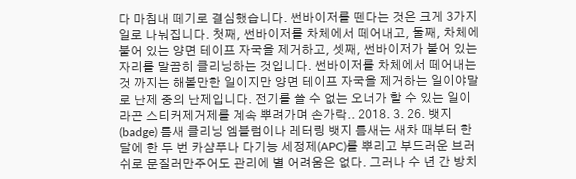다 마침내 떼기로 결심했습니다. 썬바이저를 뗀다는 것은 크게 3가지 일로 나눠집니다. 첫째, 썬바이저를 차체에서 떼어내고, 둘째, 차체에 붙어 있는 양면 테이프 자국을 제거하고, 셋째, 썬바이저가 붙어 있는 자리를 말끔히 클리닝하는 것입니다. 썬바이저를 차체에서 떼어내는 것 까지는 해볼만한 일이지만 양면 테이프 자국을 제거하는 일이야말로 난제 중의 난제입니다. 전기를 쓸 수 없는 오너가 할 수 있는 일이라곤 스티커제거제를 계속 뿌려가며 손가락.. 2018. 3. 26. 뱃지(badge) 틈새 클리닝 엠블럼이나 레터링 뱃지 틈새는 새차 때부터 한 달에 한 두 번 카샴푸나 다기능 세정제(APC)를 뿌리고 부드러운 브러쉬로 문질러만주어도 관리에 별 어려움은 없다. 그러나 수 년 간 방치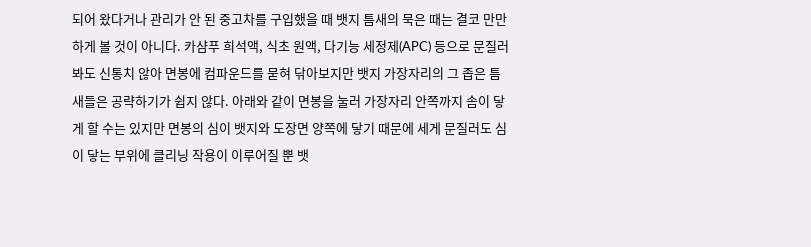되어 왔다거나 관리가 안 된 중고차를 구입했을 때 뱃지 틈새의 묵은 때는 결코 만만하게 볼 것이 아니다. 카샴푸 희석액, 식초 원액, 다기능 세정제(APC) 등으로 문질러봐도 신통치 않아 면봉에 컴파운드를 묻혀 닦아보지만 뱃지 가장자리의 그 좁은 틈새들은 공략하기가 쉽지 않다. 아래와 같이 면봉을 눌러 가장자리 안쪽까지 솜이 닿게 할 수는 있지만 면봉의 심이 뱃지와 도장면 양쪽에 닿기 때문에 세게 문질러도 심이 닿는 부위에 클리닝 작용이 이루어질 뿐 뱃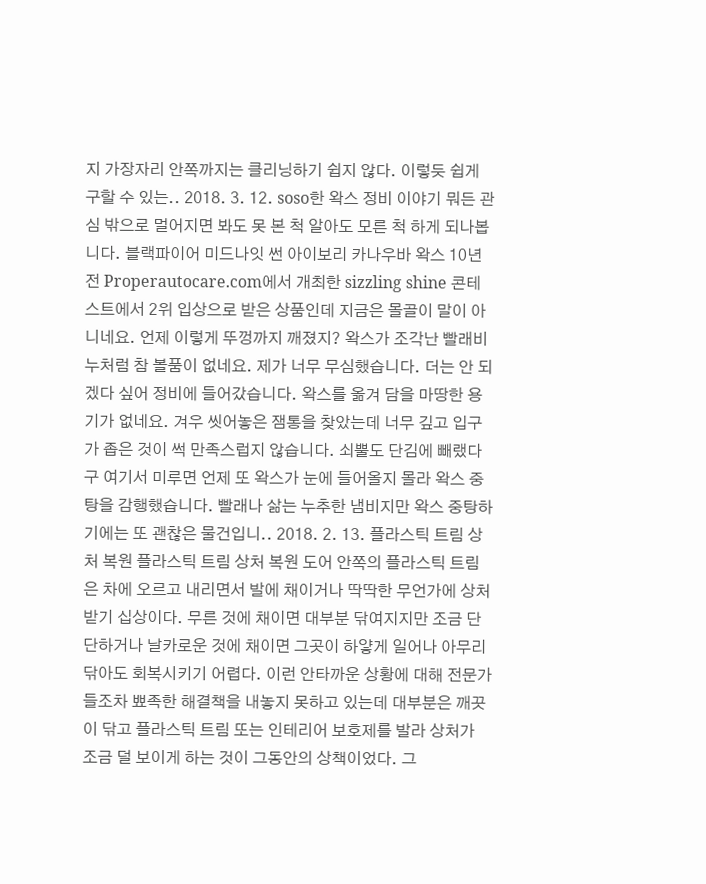지 가장자리 안쪽까지는 클리닝하기 쉽지 않다. 이렇듯 쉽게 구할 수 있는.. 2018. 3. 12. soso한 왁스 정비 이야기 뭐든 관심 밖으로 멀어지면 봐도 못 본 척 알아도 모른 척 하게 되나봅니다. 블랙파이어 미드나잇 썬 아이보리 카나우바 왁스 10년 전 Properautocare.com에서 개최한 sizzling shine 콘테스트에서 2위 입상으로 받은 상품인데 지금은 몰골이 말이 아니네요. 언제 이렇게 뚜껑까지 깨졌지? 왁스가 조각난 빨래비누처럼 참 볼품이 없네요. 제가 너무 무심했습니다. 더는 안 되겠다 싶어 정비에 들어갔습니다. 왁스를 옮겨 담을 마땅한 용기가 없네요. 겨우 씻어놓은 잼통을 찾았는데 너무 깊고 입구가 좁은 것이 썩 만족스럽지 않습니다. 쇠뿔도 단김에 빼랬다구 여기서 미루면 언제 또 왁스가 눈에 들어올지 몰라 왁스 중탕을 감행했습니다. 빨래나 삶는 누추한 냄비지만 왁스 중탕하기에는 또 괜찮은 물건입니.. 2018. 2. 13. 플라스틱 트림 상처 복원 플라스틱 트림 상처 복원 도어 안쪽의 플라스틱 트림은 차에 오르고 내리면서 발에 채이거나 딱딱한 무언가에 상처받기 십상이다. 무른 것에 채이면 대부분 닦여지지만 조금 단단하거나 날카로운 것에 채이면 그곳이 하얗게 일어나 아무리 닦아도 회복시키기 어렵다. 이런 안타까운 상황에 대해 전문가들조차 뾰족한 해결책을 내놓지 못하고 있는데 대부분은 깨끗이 닦고 플라스틱 트림 또는 인테리어 보호제를 발라 상처가 조금 덜 보이게 하는 것이 그동안의 상책이었다. 그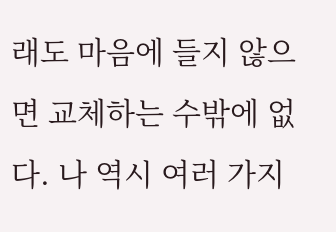래도 마음에 들지 않으면 교체하는 수밖에 없다. 나 역시 여러 가지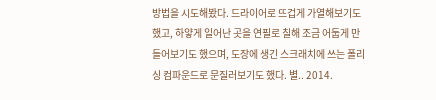방법을 시도해봤다. 드라이어로 뜨겁게 가열해보기도 했고, 하얗게 일어난 곳을 연필로 칠해 조금 어둡게 만들어보기도 했으며, 도장에 생긴 스크래치에 쓰는 폴리싱 컴파운드로 문질러보기도 했다. 별.. 2014.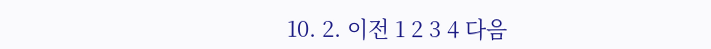10. 2. 이전 1 2 3 4 다음